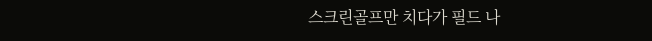스크린골프만 치다가 필드 나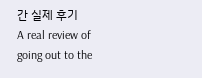간 실제 후기
A real review of going out to the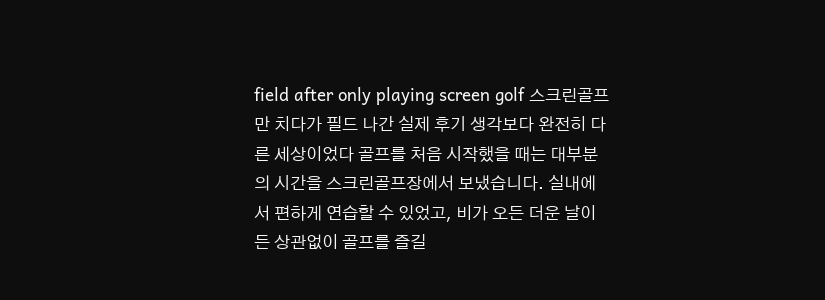field after only playing screen golf 스크린골프만 치다가 필드 나간 실제 후기 생각보다 완전히 다른 세상이었다 골프를 처음 시작했을 때는 대부분의 시간을 스크린골프장에서 보냈습니다. 실내에서 편하게 연습할 수 있었고, 비가 오든 더운 날이든 상관없이 골프를 즐길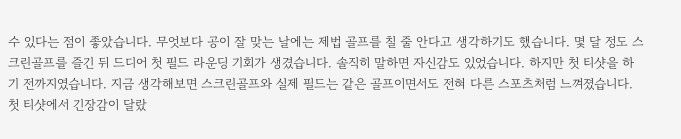수 있다는 점이 좋았습니다. 무엇보다 공이 잘 맞는 날에는 제법 골프를 칠 줄 안다고 생각하기도 했습니다. 몇 달 정도 스크린골프를 즐긴 뒤 드디어 첫 필드 라운딩 기회가 생겼습니다. 솔직히 말하면 자신감도 있었습니다. 하지만 첫 티샷을 하기 전까지였습니다. 지금 생각해보면 스크린골프와 실제 필드는 같은 골프이면서도 전혀 다른 스포츠처럼 느껴졌습니다. 첫 티샷에서 긴장감이 달랐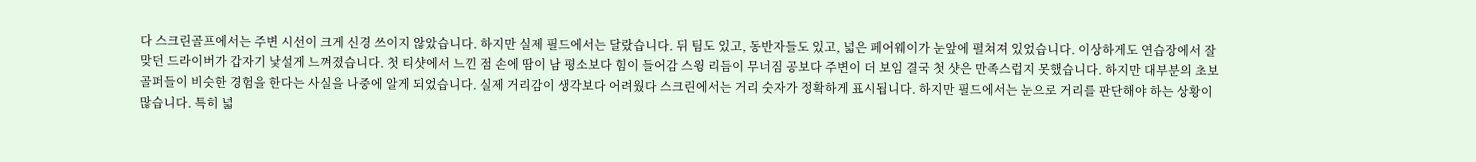다 스크린골프에서는 주변 시선이 크게 신경 쓰이지 않았습니다. 하지만 실제 필드에서는 달랐습니다. 뒤 팀도 있고, 동반자들도 있고, 넓은 페어웨이가 눈앞에 펼쳐져 있었습니다. 이상하게도 연습장에서 잘 맞던 드라이버가 갑자기 낯설게 느껴졌습니다. 첫 티샷에서 느낀 점 손에 땀이 남 평소보다 힘이 들어감 스윙 리듬이 무너짐 공보다 주변이 더 보임 결국 첫 샷은 만족스럽지 못했습니다. 하지만 대부분의 초보 골퍼들이 비슷한 경험을 한다는 사실을 나중에 알게 되었습니다. 실제 거리감이 생각보다 어려웠다 스크린에서는 거리 숫자가 정확하게 표시됩니다. 하지만 필드에서는 눈으로 거리를 판단해야 하는 상황이 많습니다. 특히 넓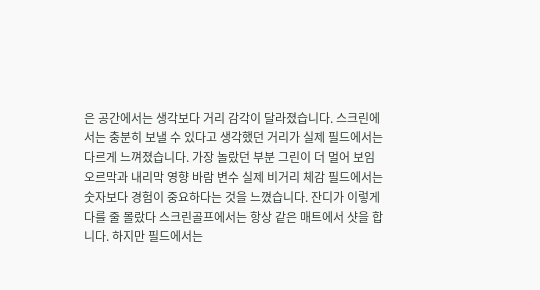은 공간에서는 생각보다 거리 감각이 달라졌습니다. 스크린에서는 충분히 보낼 수 있다고 생각했던 거리가 실제 필드에서는 다르게 느껴졌습니다. 가장 놀랐던 부분 그린이 더 멀어 보임 오르막과 내리막 영향 바람 변수 실제 비거리 체감 필드에서는 숫자보다 경험이 중요하다는 것을 느꼈습니다. 잔디가 이렇게 다를 줄 몰랐다 스크린골프에서는 항상 같은 매트에서 샷을 합니다. 하지만 필드에서는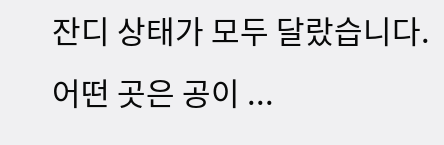잔디 상태가 모두 달랐습니다. 어떤 곳은 공이 ...